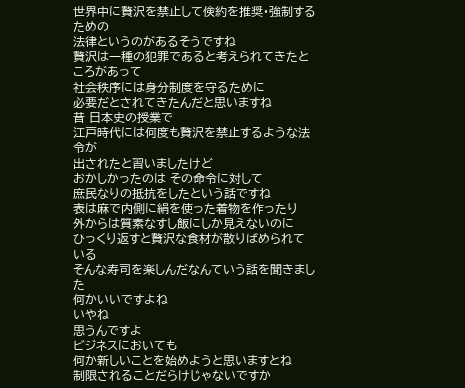世界中に贅沢を禁止して倹約を推奨・強制するための
法律というのがあるそうですね
贅沢は一種の犯罪であると考えられてきたところがあって
社会秩序には身分制度を守るために
必要だとされてきたんだと思いますね
昔 日本史の授業で
江戸時代には何度も贅沢を禁止するような法令が
出されたと習いましたけど
おかしかったのは その命令に対して
庶民なりの抵抗をしたという話ですね
表は麻で内側に絹を使った着物を作ったり
外からは質素なすし飯にしか見えないのに
ひっくり返すと贅沢な食材が散りばめられている
そんな寿司を楽しんだなんていう話を聞きました
何かいいですよね
いやね
思うんですよ
ビジネスにおいても
何か新しいことを始めようと思いますとね
制限されることだらけじゃないですか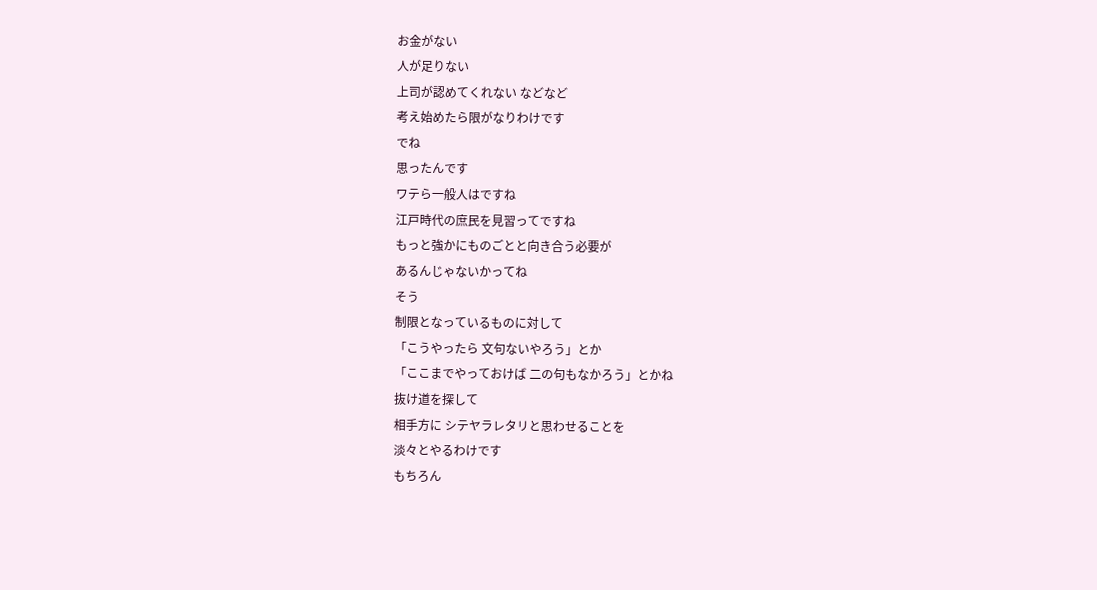お金がない
人が足りない
上司が認めてくれない などなど
考え始めたら限がなりわけです
でね
思ったんです
ワテら一般人はですね
江戸時代の庶民を見習ってですね
もっと強かにものごとと向き合う必要が
あるんじゃないかってね
そう
制限となっているものに対して
「こうやったら 文句ないやろう」とか
「ここまでやっておけば 二の句もなかろう」とかね
抜け道を探して
相手方に シテヤラレタリと思わせることを
淡々とやるわけです
もちろん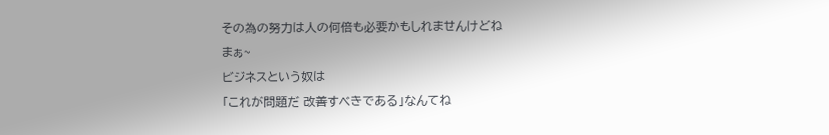その為の努力は人の何倍も必要かもしれませんけどね
まぁ~
ビジネスという奴は
「これが問題だ 改善すべきである」なんてね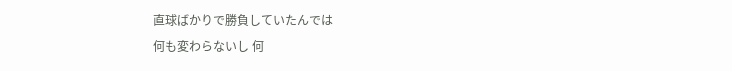直球ばかりで勝負していたんでは
何も変わらないし 何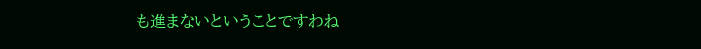も進まないということですわね